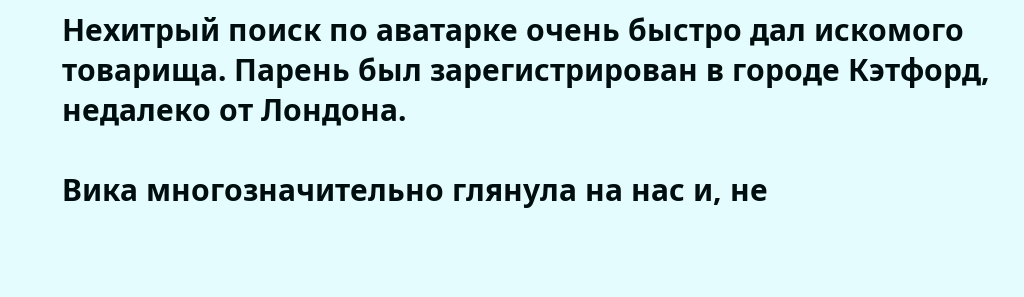Нехитрый поиск по аватарке очень быстро дал искомого товарища. Парень был зарегистрирован в городе Кэтфорд, недалеко от Лондона.

Вика многозначительно глянула на нас и, не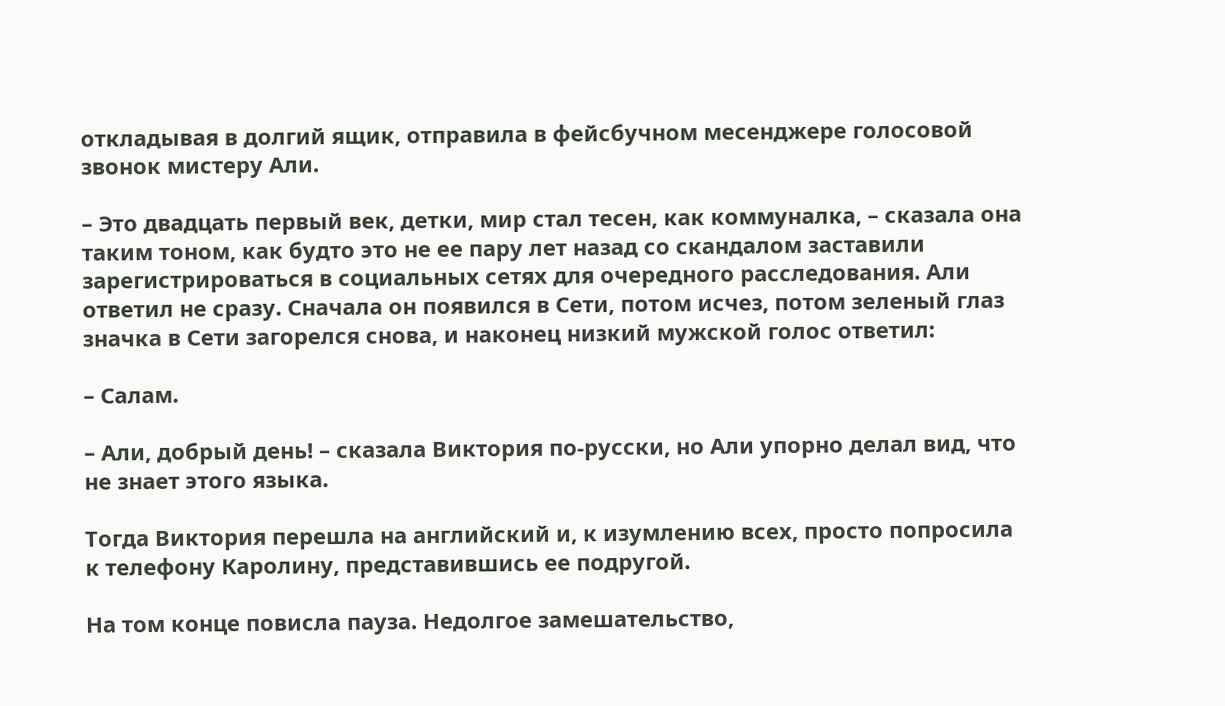откладывая в долгий ящик, отправила в фейсбучном месенджере голосовой звонок мистеру Али.

– Это двадцать первый век, детки, мир стал тесен, как коммуналка, – сказала она таким тоном, как будто это не ее пару лет назад со скандалом заставили зарегистрироваться в социальных сетях для очередного расследования. Али ответил не сразу. Сначала он появился в Сети, потом исчез, потом зеленый глаз значка в Сети загорелся снова, и наконец низкий мужской голос ответил:

– Салам.

– Али, добрый день! – сказала Виктория по-русски, но Али упорно делал вид, что не знает этого языка.

Тогда Виктория перешла на английский и, к изумлению всех, просто попросила к телефону Каролину, представившись ее подругой.

На том конце повисла пауза. Недолгое замешательство,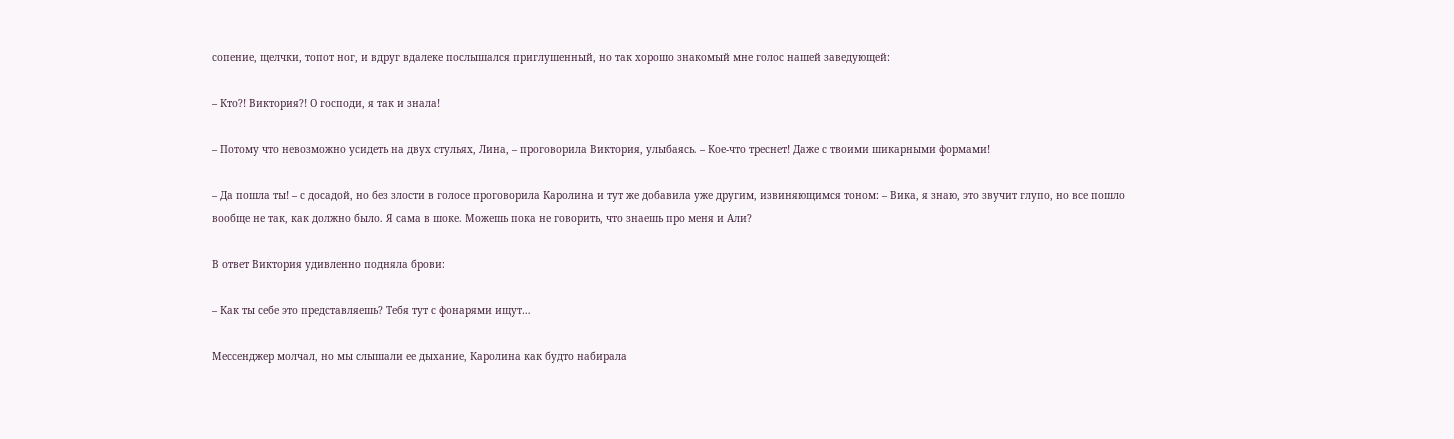сопение, щелчки, топот ног, и вдруг вдалеке послышался приглушенный, но так хорошо знакомый мне голос нашей заведующей:

– Кто?! Виктория?! О господи, я так и знала!

– Потому что невозможно усидеть на двух стульях, Лина, – проговорила Виктория, улыбаясь. – Кое-что треснет! Даже с твоими шикарными формами!

– Да пошла ты! – с досадой, но без злости в голосе проговорила Каролина и тут же добавила уже другим, извиняющимся тоном: – Вика, я знаю, это звучит глупо, но все пошло вообще не так, как должно было. Я сама в шоке. Можешь пока не говорить, что знаешь про меня и Али?

В ответ Виктория удивленно подняла брови:

– Как ты себе это представляешь? Тебя тут с фонарями ищут…

Мессенджер молчал, но мы слышали ее дыхание, Каролина как будто набирала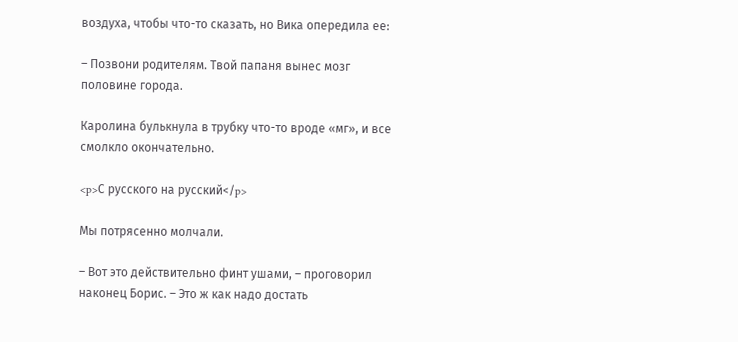воздуха, чтобы что-то сказать, но Вика опередила ее:

– Позвони родителям. Твой папаня вынес мозг половине города.

Каролина булькнула в трубку что-то вроде «мг», и все смолкло окончательно.

<p>С русского на русский</p>

Мы потрясенно молчали.

– Вот это действительно финт ушами, – проговорил наконец Борис. – Это ж как надо достать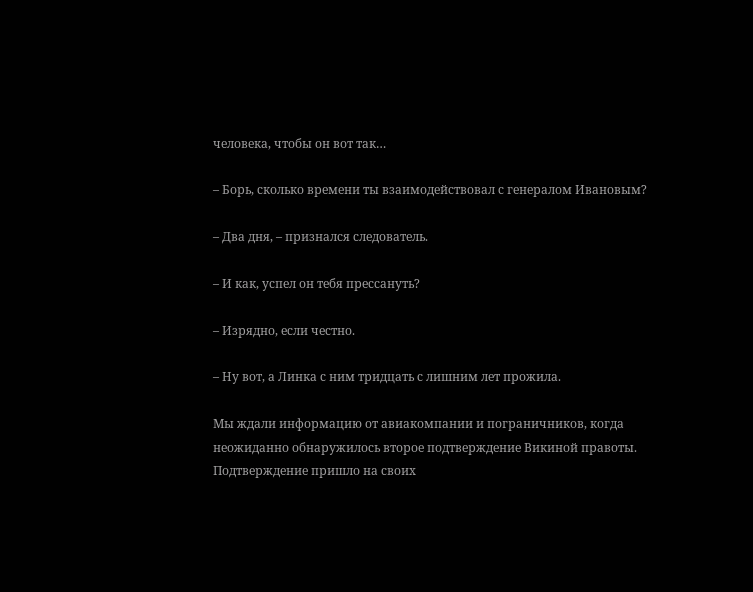человека, чтобы он вот так…

– Борь, сколько времени ты взаимодействовал с генералом Ивановым?

– Два дня, – признался следователь.

– И как, успел он тебя прессануть?

– Изрядно, если честно.

– Ну вот, а Линка с ним тридцать с лишним лет прожила.

Мы ждали информацию от авиакомпании и пограничников, когда неожиданно обнаружилось второе подтверждение Викиной правоты. Подтверждение пришло на своих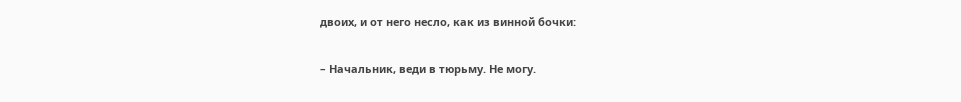двоих, и от него несло, как из винной бочки:

– Начальник, веди в тюрьму. Не могу.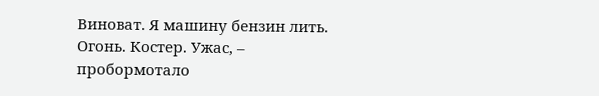Виноват. Я машину бензин лить. Огонь. Костер. Ужас, – пробормотало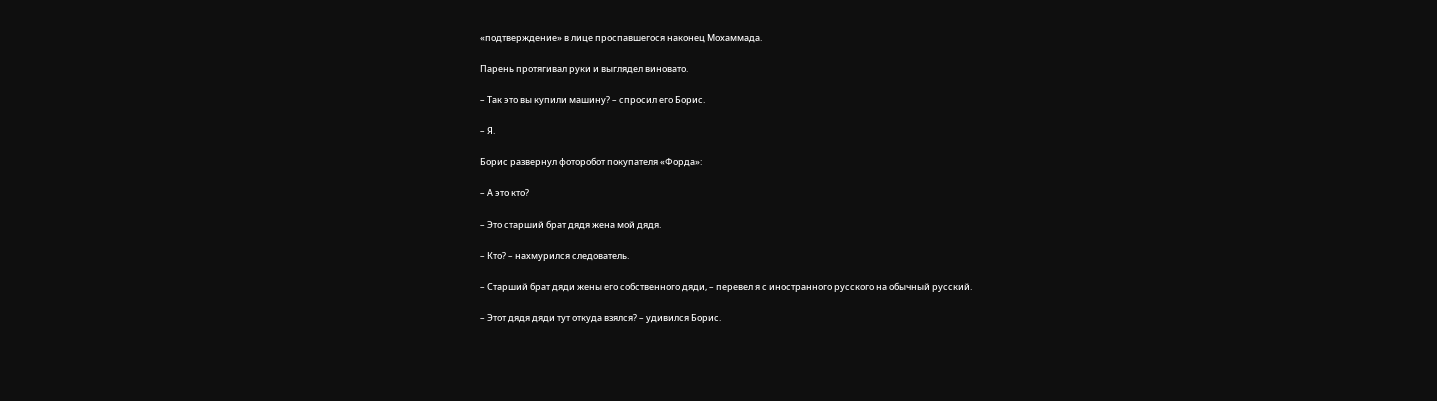«подтверждение» в лице проспавшегося наконец Мохаммада.

Парень протягивал руки и выглядел виновато.

– Так это вы купили машину? – спросил его Борис.

– Я.

Борис развернул фоторобот покупателя «Форда»:

– А это кто?

– Это старший брат дядя жена мой дядя.

– Кто? – нахмурился следователь.

– Старший брат дяди жены его собственного дяди, – перевел я с иностранного русского на обычный русский.

– Этот дядя дяди тут откуда взялся? – удивился Борис.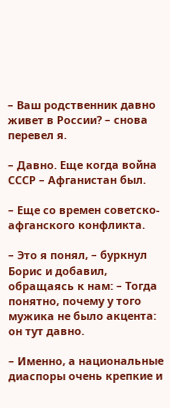– Ваш родственник давно живет в России? – снова перевел я.

– Давно. Еще когда война СССР – Афганистан был.

– Еще со времен советско-афганского конфликта.

– Это я понял, – буркнул Борис и добавил, обращаясь к нам: – Тогда понятно, почему у того мужика не было акцента: он тут давно.

– Именно, а национальные диаспоры очень крепкие и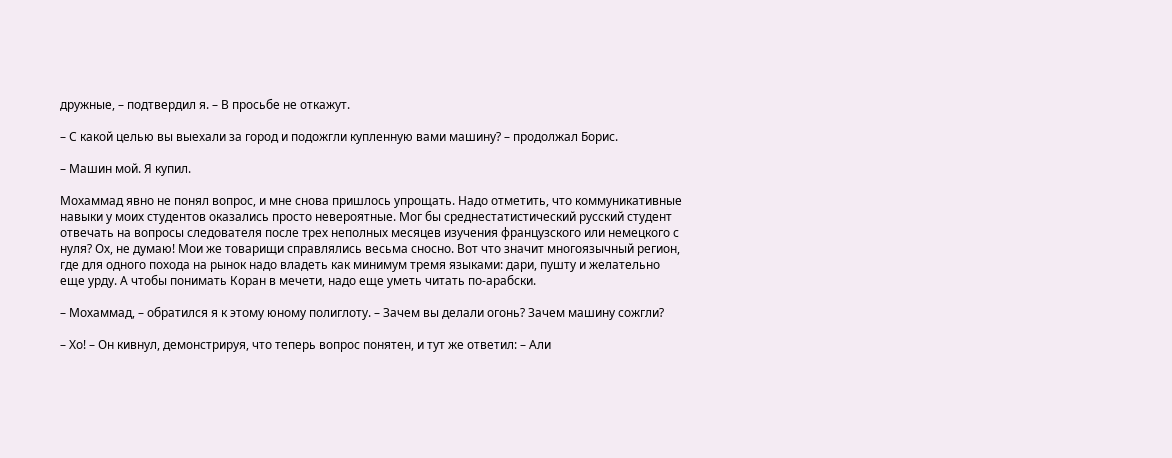дружные, – подтвердил я. – В просьбе не откажут.

– С какой целью вы выехали за город и подожгли купленную вами машину? – продолжал Борис.

– Машин мой. Я купил.

Мохаммад явно не понял вопрос, и мне снова пришлось упрощать. Надо отметить, что коммуникативные навыки у моих студентов оказались просто невероятные. Мог бы среднестатистический русский студент отвечать на вопросы следователя после трех неполных месяцев изучения французского или немецкого с нуля? Ох, не думаю! Мои же товарищи справлялись весьма сносно. Вот что значит многоязычный регион, где для одного похода на рынок надо владеть как минимум тремя языками: дари, пушту и желательно еще урду. А чтобы понимать Коран в мечети, надо еще уметь читать по-арабски.

– Мохаммад, – обратился я к этому юному полиглоту. – Зачем вы делали огонь? Зачем машину сожгли?

– Хо! – Он кивнул, демонстрируя, что теперь вопрос понятен, и тут же ответил: – Али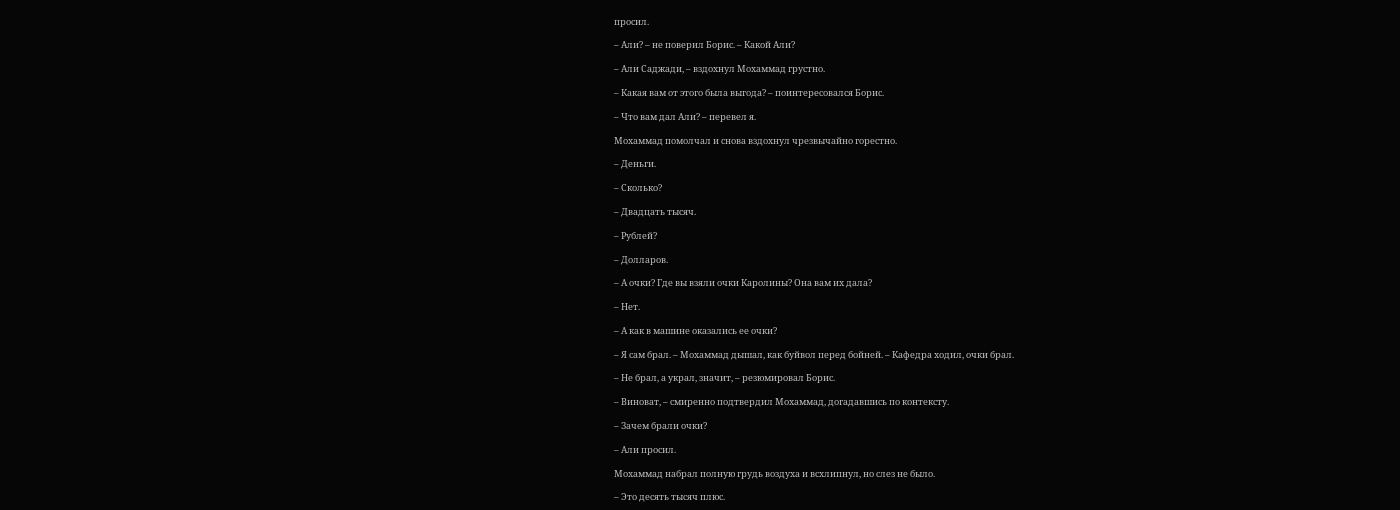просил.

– Али? – не поверил Борис. – Какой Али?

– Али Саджади, – вздохнул Мохаммад грустно.

– Какая вам от этого была выгода? – поинтересовался Борис.

– Что вам дал Али? – перевел я.

Мохаммад помолчал и снова вздохнул чрезвычайно горестно.

– Деньги.

– Сколько?

– Двадцать тысяч.

– Рублей?

– Долларов.

– А очки? Где вы взяли очки Каролины? Она вам их дала?

– Нет.

– А как в машине оказались ее очки?

– Я сам брал. – Мохаммад дышал, как буйвол перед бойней. – Кафедра ходил, очки брал.

– Не брал, а украл, значит, – резюмировал Борис.

– Виноват, – смиренно подтвердил Мохаммад, догадавшись по контексту.

– Зачем брали очки?

– Али просил.

Мохаммад набрал полную грудь воздуха и всхлипнул, но слез не было.

– Это десять тысяч плюс.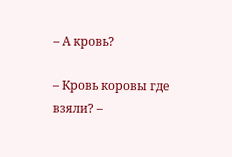– А кровь?

– Кровь коровы где взяли? –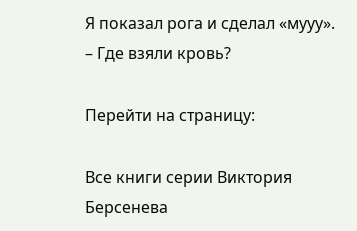Я показал рога и сделал «мууу». – Где взяли кровь?

Перейти на страницу:

Все книги серии Виктория Берсенева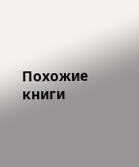Похожие книги